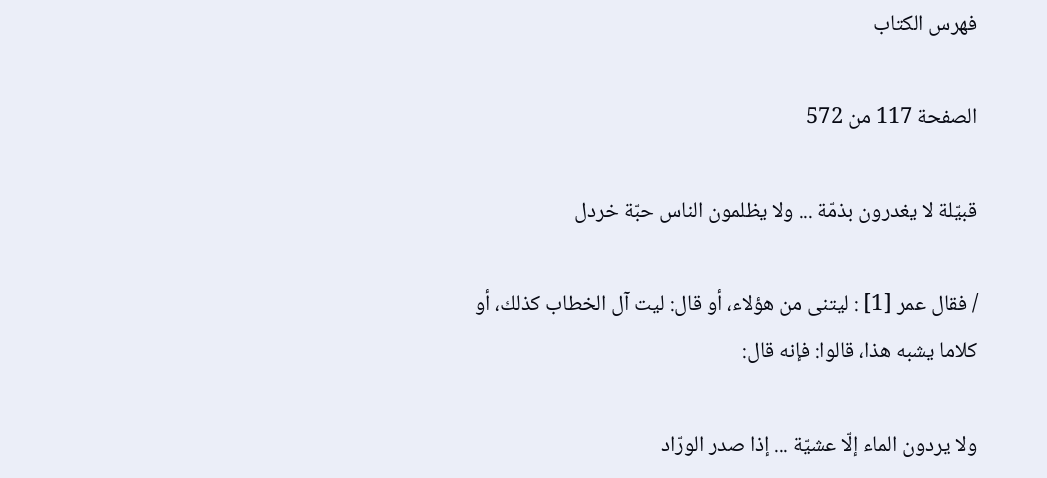فهرس الكتاب

الصفحة 117 من 572

قبيّلة لا يغدرون بذمّة ... ولا يظلمون الناس حبّة خردل

/ فقال عمر [1] : ليتنى من هؤلاء، أو قال: ليت آل الخطاب كذلك، أو كلاما يشبه هذا، قالوا: فإنه قال:

ولا يردون الماء إلّا عشيّة ... إذا صدر الورّاد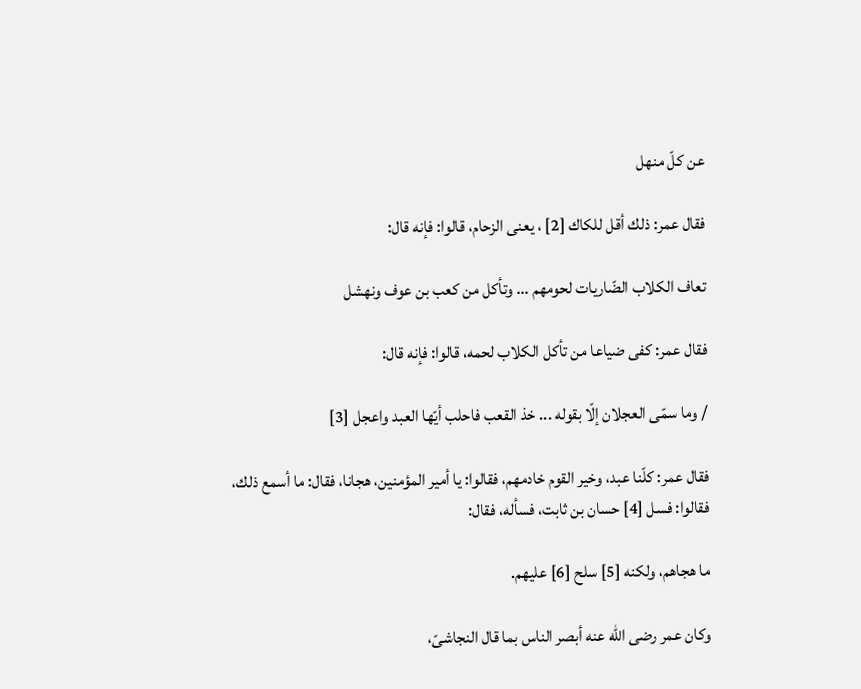عن كلّ منهل

فقال عمر: ذلك أقل للكاك [2] ، يعنى الزحام، قالوا: فإنه قال:

تعاف الكلاب الضّاريات لحومهم ... وتأكل من كعب بن عوف ونهشل

فقال عمر: كفى ضياعا من تأكل الكلاب لحمه، قالوا: فإنه قال:

/ وما سمّى العجلان إلّا بقوله ... خذ القعب فاحلب أيّها العبد واعجل [3]

فقال عمر: كلّنا عبد، وخير القوم خادمهم، فقالوا: يا أمير المؤمنين، هجانا، فقال: ما أسمع ذلك، فقالوا: فسل [4] حسان بن ثابت، فسأله، فقال:

ما هجاهم، ولكنه [5] سلح [6] عليهم.

وكان عمر رضى الله عنه أبصر الناس بما قال النجاشىّ،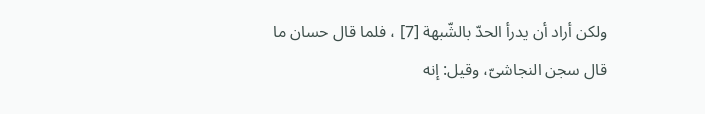ولكن أراد أن يدرأ الحدّ بالشّبهة [7] ، فلما قال حسان ما قال سجن النجاشىّ، وقيل: إنه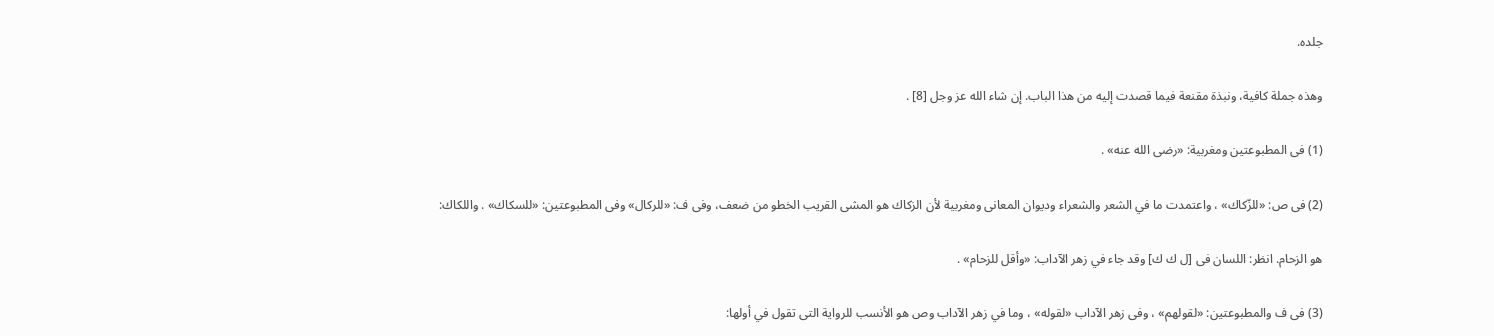جلده.

وهذه جملة كافية، ونبذة مقنعة فيما قصدت إليه من هذا الباب. إن شاء الله عز وجل [8] .

(1) فى المطبوعتين ومغربية: «رضى الله عنه» .

(2) فى ص: «للزّكاك» ، واعتمدت ما في الشعر والشعراء وديوان المعانى ومغربية لأن الزكاك هو المشى القريب الخطو من ضعف، وفى ف: «للركال» وفى المطبوعتين: «للسكاك» . واللكاك:

هو الزحام. انظر: اللسان فى [ل ك ك] وقد جاء في زهر الآداب: «وأقل للزحام» .

(3) فى ف والمطبوعتين: «لقولهم» ، وفى زهر الآداب «لقوله» ، وما في زهر الآداب وص هو الأنسب للرواية التى تقول في أولها: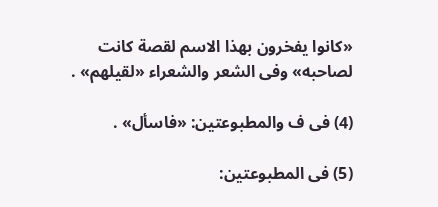«كانوا يفخرون بهذا الاسم لقصة كانت لصاحبه» وفى الشعر والشعراء «لقيلهم» .

(4) فى ف والمطبوعتين: «فاسأل» .

(5) فى المطبوعتين: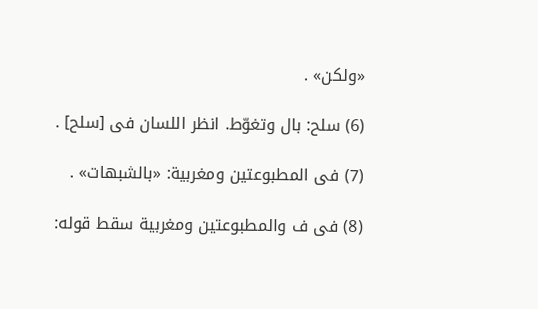«ولكن» .

(6) سلح: بال وتغوّط. انظر اللسان فى [سلح] .

(7) فى المطبوعتين ومغربية: «بالشبهات» .

(8) فى ف والمطبوعتين ومغربية سقط قوله: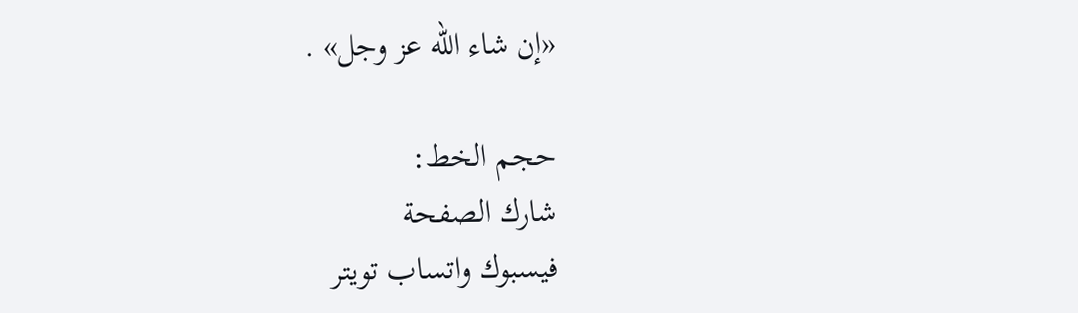«إن شاء الله عز وجل» .

حجم الخط:
شارك الصفحة
فيسبوك واتساب تويتر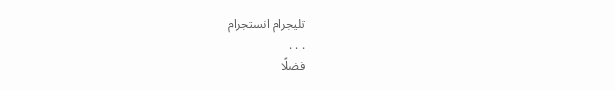تليجرام انستجرام
. . .
فضلًا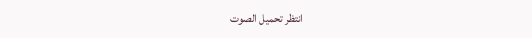انتظر تحميل الصوت